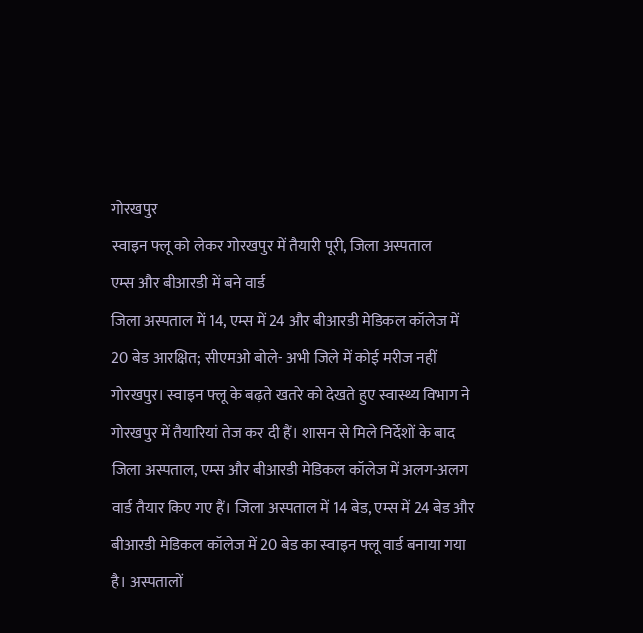गोरखपुर
स्वाइन फ्लू को लेकर गोरखपुर में तैयारी पूरी, जिला अस्पताल
एम्स और बीआरडी में बने वार्ड
जिला अस्पताल में 14, एम्स में 24 और बीआरडी मेडिकल कॉलेज में 20 बेड आरक्षित; सीएमओ बोले- अभी जिले में कोई मरीज नहीं
गोरखपुर। स्वाइन फ्लू के बढ़ते खतरे को देखते हुए स्वास्थ्य विभाग ने गोरखपुर में तैयारियां तेज कर दी हैं। शासन से मिले निर्देशों के बाद जिला अस्पताल, एम्स और बीआरडी मेडिकल कॉलेज में अलग-अलग वार्ड तैयार किए गए हैं। जिला अस्पताल में 14 बेड, एम्स में 24 बेड और बीआरडी मेडिकल कॉलेज में 20 बेड का स्वाइन फ्लू वार्ड बनाया गया है। अस्पतालों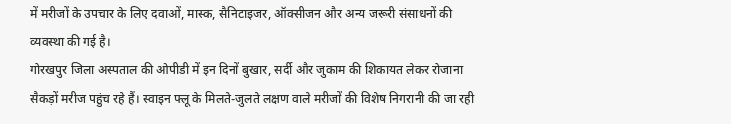में मरीजों के उपचार के लिए दवाओं, मास्क, सैनिटाइजर, ऑक्सीजन और अन्य जरूरी संसाधनों की व्यवस्था की गई है।
गोरखपुर जिला अस्पताल की ओपीडी में इन दिनों बुखार, सर्दी और जुकाम की शिकायत लेकर रोजाना सैकड़ों मरीज पहुंच रहे हैं। स्वाइन फ्लू के मिलते-जुलते लक्षण वाले मरीजों की विशेष निगरानी की जा रही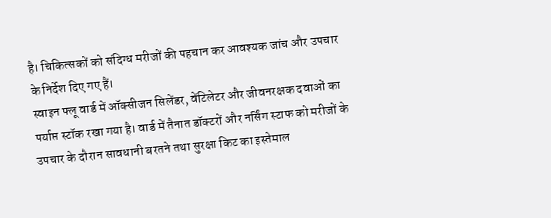है। चिकित्सकों को संदिग्ध मरीजों की पहचान कर आवश्यक जांच और उपचार के निर्देश दिए गए हैं।
स्वाइन फ्लू वार्ड में ऑक्सीजन सिलेंडर, वेंटिलेटर और जीवनरक्षक दवाओं का पर्याप्त स्टॉक रखा गया है। वार्ड में तैनात डॉक्टरों और नर्सिंग स्टाफ को मरीजों के उपचार के दौरान सावधानी बरतने तथा सुरक्षा किट का इस्तेमाल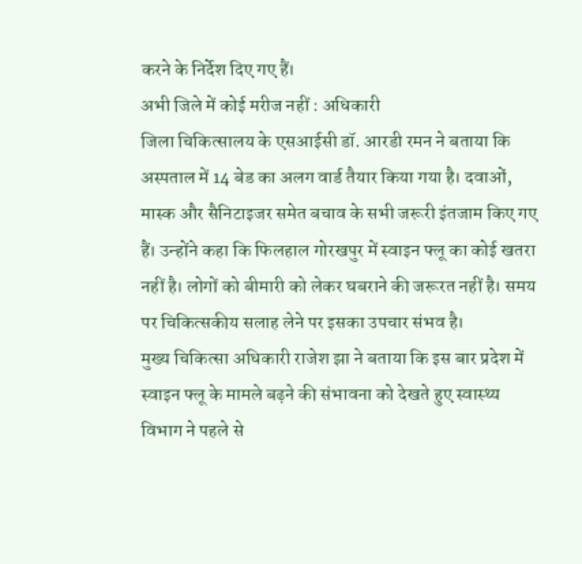करने के निर्देश दिए गए हैं।
अभी जिले में कोई मरीज नहीं : अधिकारी
जिला चिकित्सालय के एसआईसी डॉ. आरडी रमन ने बताया कि अस्पताल में 14 बेड का अलग वार्ड तैयार किया गया है। दवाओं, मास्क और सैनिटाइजर समेत बचाव के सभी जरूरी इंतजाम किए गए हैं। उन्होंने कहा कि फिलहाल गोरखपुर में स्वाइन फ्लू का कोई खतरा नहीं है। लोगों को बीमारी को लेकर घबराने की जरूरत नहीं है। समय पर चिकित्सकीय सलाह लेने पर इसका उपचार संभव है।
मुख्य चिकित्सा अधिकारी राजेश झा ने बताया कि इस बार प्रदेश में स्वाइन फ्लू के मामले बढ़ने की संभावना को देखते हुए स्वास्थ्य विभाग ने पहले से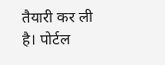तैयारी कर ली है। पोर्टल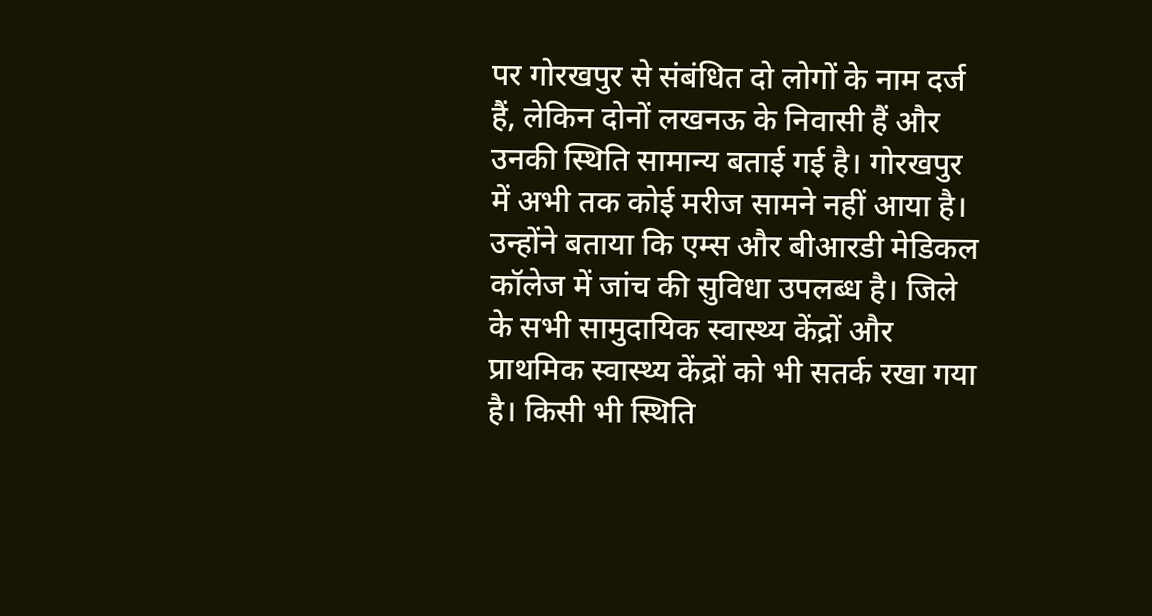पर गोरखपुर से संबंधित दो लोगों के नाम दर्ज हैं, लेकिन दोनों लखनऊ के निवासी हैं और उनकी स्थिति सामान्य बताई गई है। गोरखपुर में अभी तक कोई मरीज सामने नहीं आया है।
उन्होंने बताया कि एम्स और बीआरडी मेडिकल कॉलेज में जांच की सुविधा उपलब्ध है। जिले के सभी सामुदायिक स्वास्थ्य केंद्रों और प्राथमिक स्वास्थ्य केंद्रों को भी सतर्क रखा गया है। किसी भी स्थिति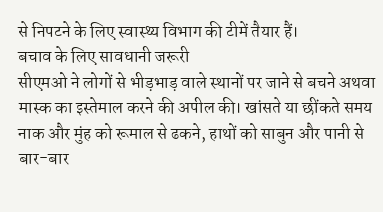से निपटने के लिए स्वास्थ्य विभाग की टीमें तैयार हैं।
बचाव के लिए सावधानी जरूरी
सीएमओ ने लोगों से भीड़भाड़ वाले स्थानों पर जाने से बचने अथवा मास्क का इस्तेमाल करने की अपील की। खांसते या छींकते समय नाक और मुंह को रूमाल से ढकने, हाथों को साबुन और पानी से बार-बार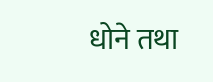धोने तथा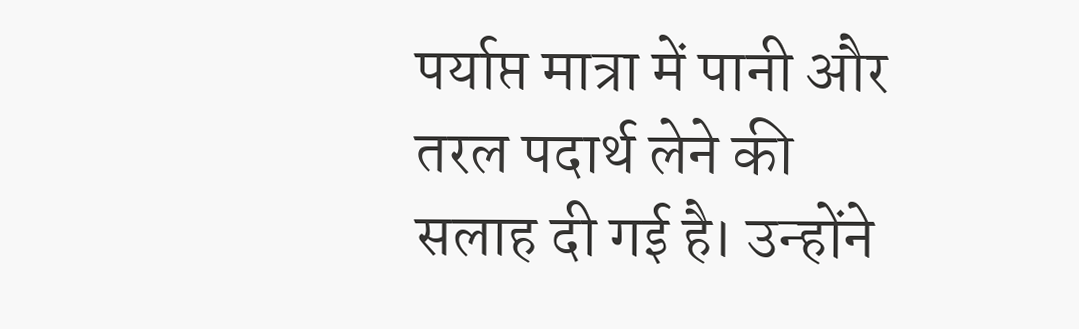पर्याप्त मात्रा में पानी और तरल पदार्थ लेने की सलाह दी गई है। उन्होंने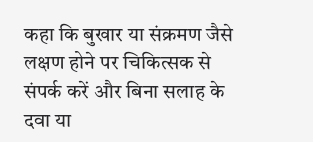कहा कि बुखार या संक्रमण जैसे लक्षण होने पर चिकित्सक से संपर्क करें और बिना सलाह के दवा या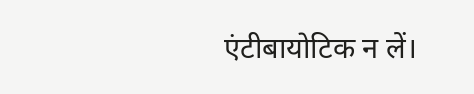एंटीबायोटिक न लें।